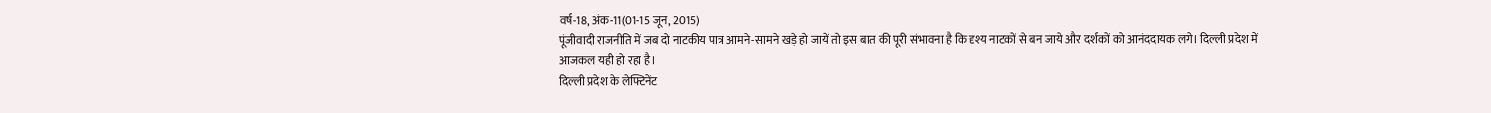वर्ष-18, अंक-11(01-15 जून, 2015)
पूंजीवादी राजनीति में जब दो नाटकीय पात्र आमने-सामने खड़े हो जायें तो इस बात की पूरी संभावना है कि दृश्य नाटकों से बन जाये और दर्शकों को आनंददायक लगे। दिल्ली प्रदेश में आजकल यही हो रहा है।
दिल्ली प्रदेश के लेफ्टिनेंट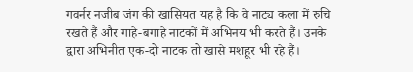गवर्नर नजीब जंग की खासियत यह है कि वे नाट्य कला में रुचि रखते हैं और गाहे-बगाहे नाटकों में अभिनय भी करते हैं। उनके द्वारा अभिनीत एक-दो नाटक तो खासे मशहूर भी रहे हैं।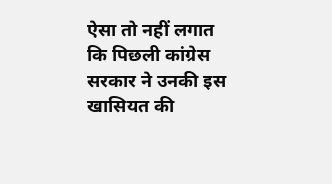ऐसा तो नहीं लगात कि पिछली कांग्रेस सरकार ने उनकी इस खासियत की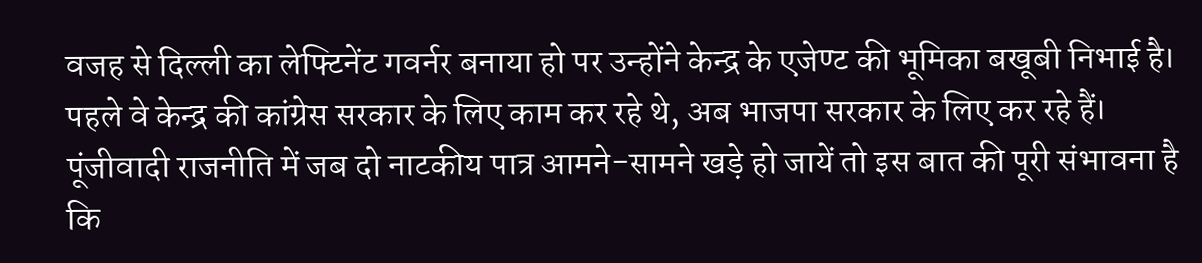वजह से दिल्ली का लेफ्टिनेंट गवर्नर बनाया हो पर उन्होंने केन्द्र के एजेण्ट की भूमिका बखूबी निभाई है। पहले वे केन्द्र की कांग्रेस सरकार के लिए काम कर रहे थे, अब भाजपा सरकार के लिए कर रहे हैं।
पूंजीवादी राजनीति में जब दो नाटकीय पात्र आमने-सामने खड़े हो जायें तो इस बात की पूरी संभावना है कि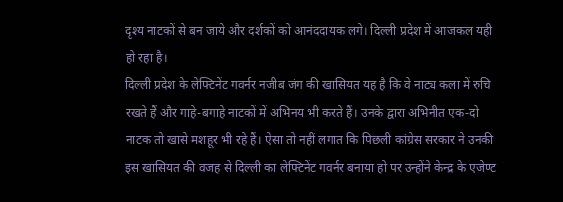दृश्य नाटकों से बन जाये और दर्शकों को आनंददायक लगे। दिल्ली प्रदेश में आजकल यही हो रहा है।
दिल्ली प्रदेश के लेफ्टिनेंट गवर्नर नजीब जंग की खासियत यह है कि वे नाट्य कला में रुचि रखते हैं और गाहे-बगाहे नाटकों में अभिनय भी करते हैं। उनके द्वारा अभिनीत एक-दो नाटक तो खासे मशहूर भी रहे हैं। ऐसा तो नहीं लगात कि पिछली कांग्रेस सरकार ने उनकी इस खासियत की वजह से दिल्ली का लेफ्टिनेंट गवर्नर बनाया हो पर उन्होंने केन्द्र के एजेण्ट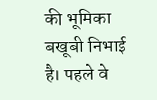की भूमिका बखूबी निभाई है। पहले वे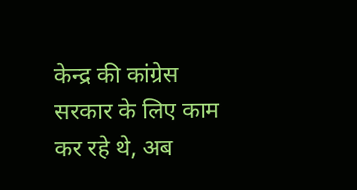केन्द्र की कांग्रेस सरकार के लिए काम कर रहे थे, अब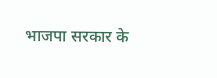भाजपा सरकार के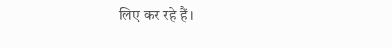लिए कर रहे हैं।